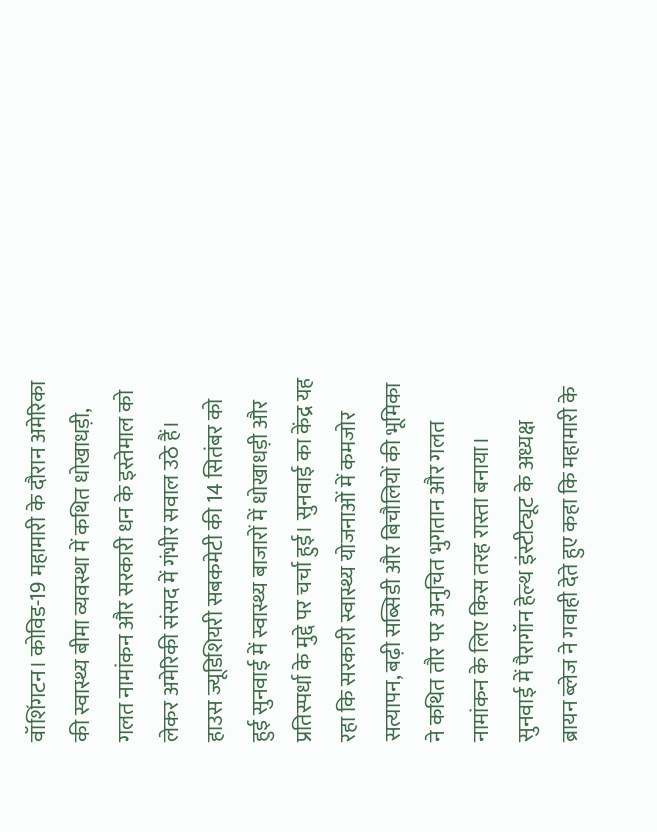वॉशिंगटन। कोविड-19 महामारी के दौरान अमेरिका की स्वास्थ्य बीमा व्यवस्था में कथित धोखाधड़ी, गलत नामांकन और सरकारी धन के इस्तेमाल को लेकर अमेरिकी संसद में गंभीर सवाल उठे हैं। हाउस ज्यूडिशियरी सबकमेटी की 14 सितंबर को हुई सुनवाई में स्वास्थ्य बाजारों में धोखाधड़ी और प्रतिस्पर्धा के मुद्दे पर चर्चा हुई। सुनवाई का केंद्र यह रहा कि सरकारी स्वास्थ्य योजनाओं में कमजोर सत्यापन, बढ़ी सब्सिडी और बिचौलियों की भूमिका ने कथित तौर पर अनुचित भुगतान और गलत नामांकन के लिए किस तरह रास्ता बनाया।
सुनवाई में पैरागॉन हेल्थ इंस्टीट्यूट के अध्यक्ष ब्रायन ब्लेज ने गवाही देते हुए कहा कि महामारी के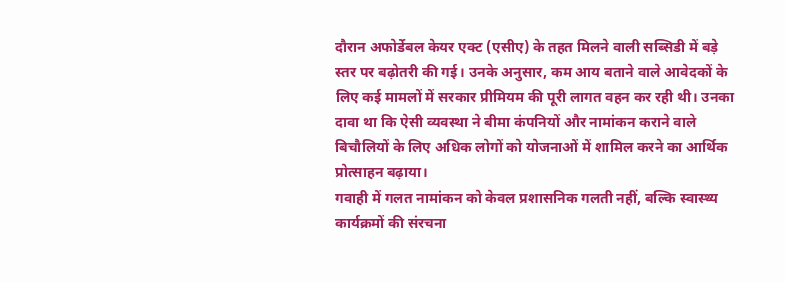दौरान अफोर्डेबल केयर एक्ट (एसीए) के तहत मिलने वाली सब्सिडी में बड़े स्तर पर बढ़ोतरी की गई। उनके अनुसार, कम आय बताने वाले आवेदकों के लिए कई मामलों में सरकार प्रीमियम की पूरी लागत वहन कर रही थी। उनका दावा था कि ऐसी व्यवस्था ने बीमा कंपनियों और नामांकन कराने वाले बिचौलियों के लिए अधिक लोगों को योजनाओं में शामिल करने का आर्थिक प्रोत्साहन बढ़ाया।
गवाही में गलत नामांकन को केवल प्रशासनिक गलती नहीं, बल्कि स्वास्थ्य कार्यक्रमों की संरचना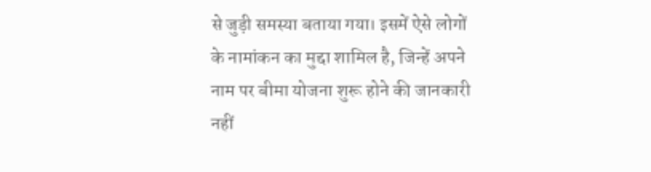से जुड़ी समस्या बताया गया। इसमें ऐसे लोगों के नामांकन का मुद्दा शामिल है, जिन्हें अपने नाम पर बीमा योजना शुरू होने की जानकारी नहीं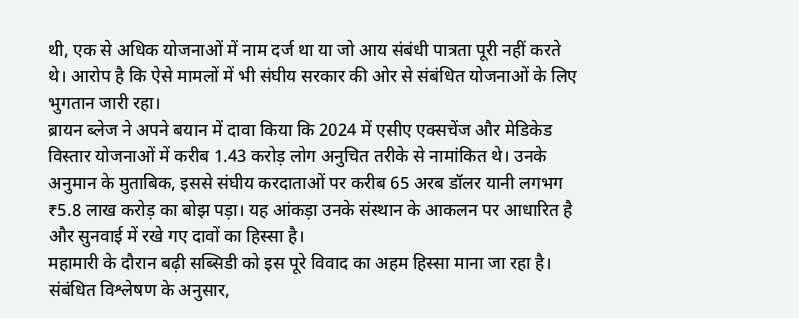थी, एक से अधिक योजनाओं में नाम दर्ज था या जो आय संबंधी पात्रता पूरी नहीं करते थे। आरोप है कि ऐसे मामलों में भी संघीय सरकार की ओर से संबंधित योजनाओं के लिए भुगतान जारी रहा।
ब्रायन ब्लेज ने अपने बयान में दावा किया कि 2024 में एसीए एक्सचेंज और मेडिकेड विस्तार योजनाओं में करीब 1.43 करोड़ लोग अनुचित तरीके से नामांकित थे। उनके अनुमान के मुताबिक, इससे संघीय करदाताओं पर करीब 65 अरब डॉलर यानी लगभग ₹5.8 लाख करोड़ का बोझ पड़ा। यह आंकड़ा उनके संस्थान के आकलन पर आधारित है और सुनवाई में रखे गए दावों का हिस्सा है।
महामारी के दौरान बढ़ी सब्सिडी को इस पूरे विवाद का अहम हिस्सा माना जा रहा है। संबंधित विश्लेषण के अनुसार,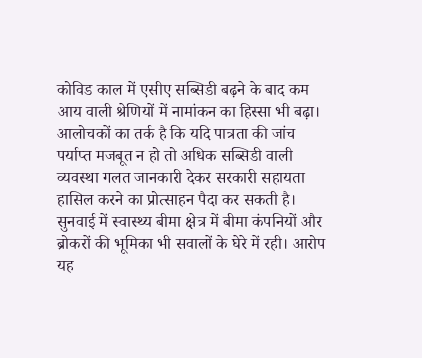कोविड काल में एसीए सब्सिडी बढ़ने के बाद कम आय वाली श्रेणियों में नामांकन का हिस्सा भी बढ़ा। आलोचकों का तर्क है कि यदि पात्रता की जांच पर्याप्त मजबूत न हो तो अधिक सब्सिडी वाली व्यवस्था गलत जानकारी देकर सरकारी सहायता हासिल करने का प्रोत्साहन पैदा कर सकती है।
सुनवाई में स्वास्थ्य बीमा क्षेत्र में बीमा कंपनियों और ब्रोकरों की भूमिका भी सवालों के घेरे में रही। आरोप यह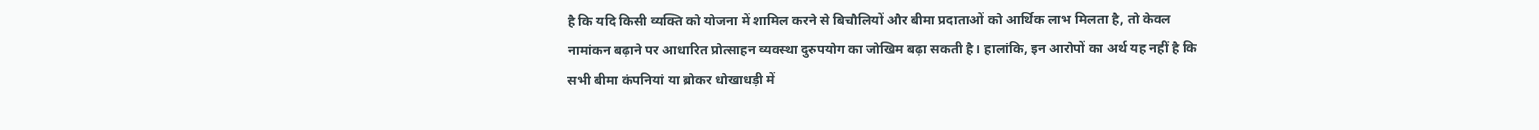है कि यदि किसी व्यक्ति को योजना में शामिल करने से बिचौलियों और बीमा प्रदाताओं को आर्थिक लाभ मिलता है, तो केवल नामांकन बढ़ाने पर आधारित प्रोत्साहन व्यवस्था दुरुपयोग का जोखिम बढ़ा सकती है। हालांकि, इन आरोपों का अर्थ यह नहीं है कि सभी बीमा कंपनियां या ब्रोकर धोखाधड़ी में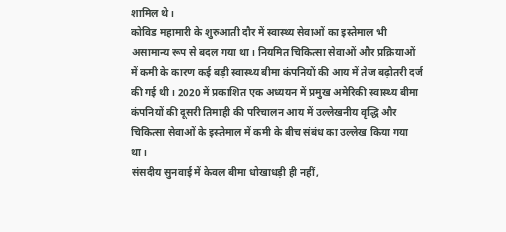शामिल थे।
कोविड महामारी के शुरुआती दौर में स्वास्थ्य सेवाओं का इस्तेमाल भी असामान्य रूप से बदल गया था। नियमित चिकित्सा सेवाओं और प्रक्रियाओं में कमी के कारण कई बड़ी स्वास्थ्य बीमा कंपनियों की आय में तेज बढ़ोतरी दर्ज की गई थी। 2020 में प्रकाशित एक अध्ययन में प्रमुख अमेरिकी स्वास्थ्य बीमा कंपनियों की दूसरी तिमाही की परिचालन आय में उल्लेखनीय वृद्धि और चिकित्सा सेवाओं के इस्तेमाल में कमी के बीच संबंध का उल्लेख किया गया था।
संसदीय सुनवाई में केवल बीमा धोखाधड़ी ही नहीं,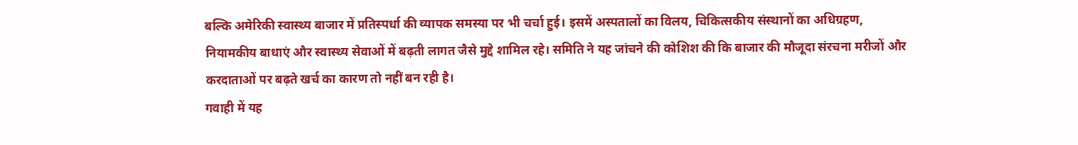बल्कि अमेरिकी स्वास्थ्य बाजार में प्रतिस्पर्धा की व्यापक समस्या पर भी चर्चा हुई। इसमें अस्पतालों का विलय, चिकित्सकीय संस्थानों का अधिग्रहण, नियामकीय बाधाएं और स्वास्थ्य सेवाओं में बढ़ती लागत जैसे मुद्दे शामिल रहे। समिति ने यह जांचने की कोशिश की कि बाजार की मौजूदा संरचना मरीजों और करदाताओं पर बढ़ते खर्च का कारण तो नहीं बन रही है।
गवाही में यह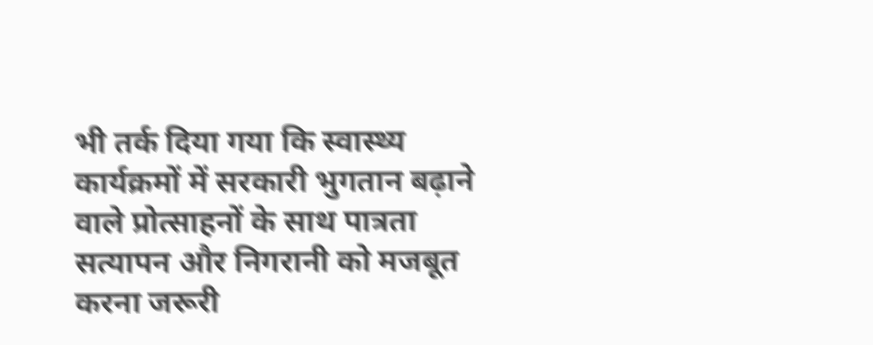भी तर्क दिया गया कि स्वास्थ्य कार्यक्रमों में सरकारी भुगतान बढ़ाने वाले प्रोत्साहनों के साथ पात्रता सत्यापन और निगरानी को मजबूत करना जरूरी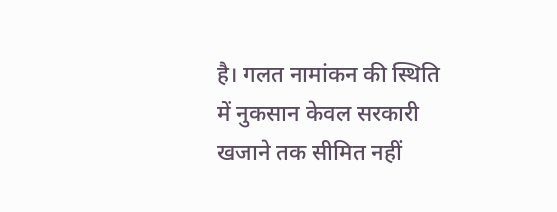है। गलत नामांकन की स्थिति में नुकसान केवल सरकारी खजाने तक सीमित नहीं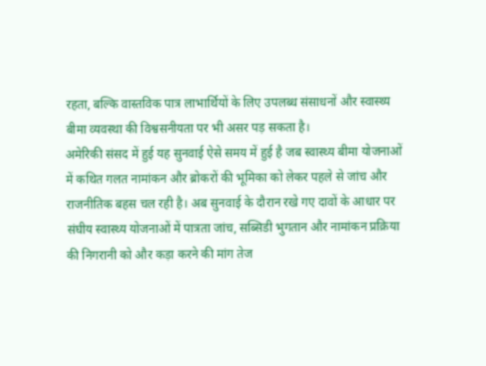रहता, बल्कि वास्तविक पात्र लाभार्थियों के लिए उपलब्ध संसाधनों और स्वास्थ्य बीमा व्यवस्था की विश्वसनीयता पर भी असर पड़ सकता है।
अमेरिकी संसद में हुई यह सुनवाई ऐसे समय में हुई है जब स्वास्थ्य बीमा योजनाओं में कथित गलत नामांकन और ब्रोकरों की भूमिका को लेकर पहले से जांच और राजनीतिक बहस चल रही है। अब सुनवाई के दौरान रखे गए दावों के आधार पर संघीय स्वास्थ्य योजनाओं में पात्रता जांच, सब्सिडी भुगतान और नामांकन प्रक्रिया की निगरानी को और कड़ा करने की मांग तेज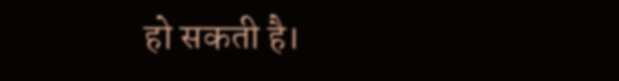हो सकती है।